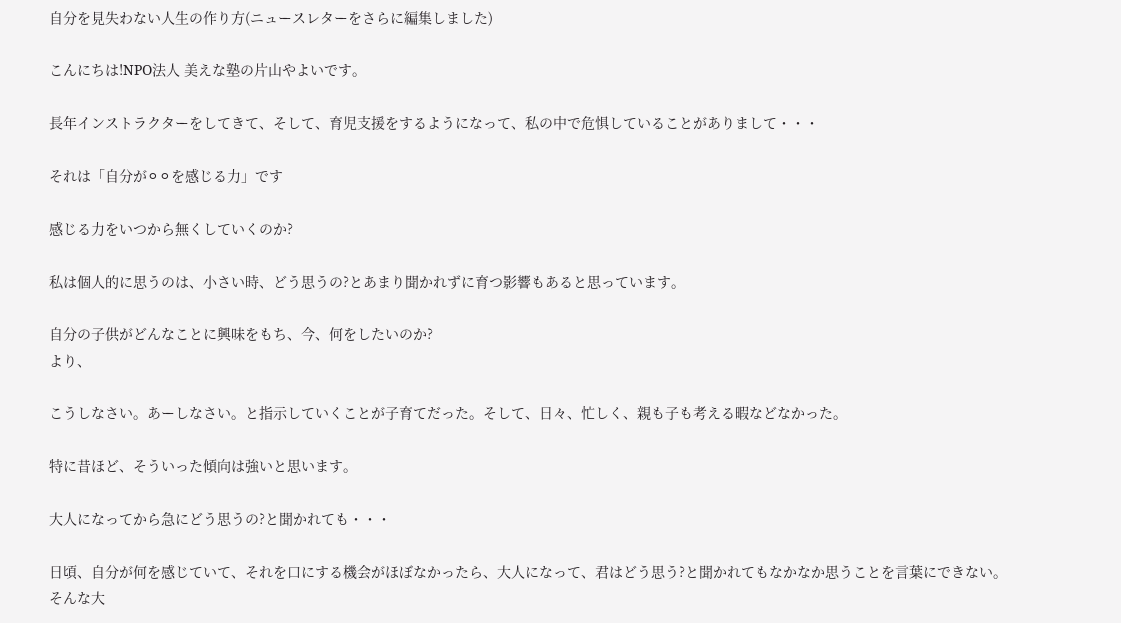自分を見失わない人生の作り方(ニュースレターをさらに編集しました)

こんにちは!NPO法人 美えな塾の片山やよいです。

長年インストラクターをしてきて、そして、育児支援をするようになって、私の中で危惧していることがありまして・・・

それは「自分が⚪⚪を感じる力」です

感じる力をいつから無くしていくのか?

私は個人的に思うのは、小さい時、どう思うの?とあまり聞かれずに育つ影響もあると思っています。

自分の子供がどんなことに興味をもち、今、何をしたいのか?
より、

こうしなさい。あーしなさい。と指示していくことが子育てだった。そして、日々、忙しく、親も子も考える暇などなかった。

特に昔ほど、そういった傾向は強いと思います。

大人になってから急にどう思うの?と聞かれても・・・

日頃、自分が何を感じていて、それを口にする機会がほぼなかったら、大人になって、君はどう思う?と聞かれてもなかなか思うことを言葉にできない。
そんな大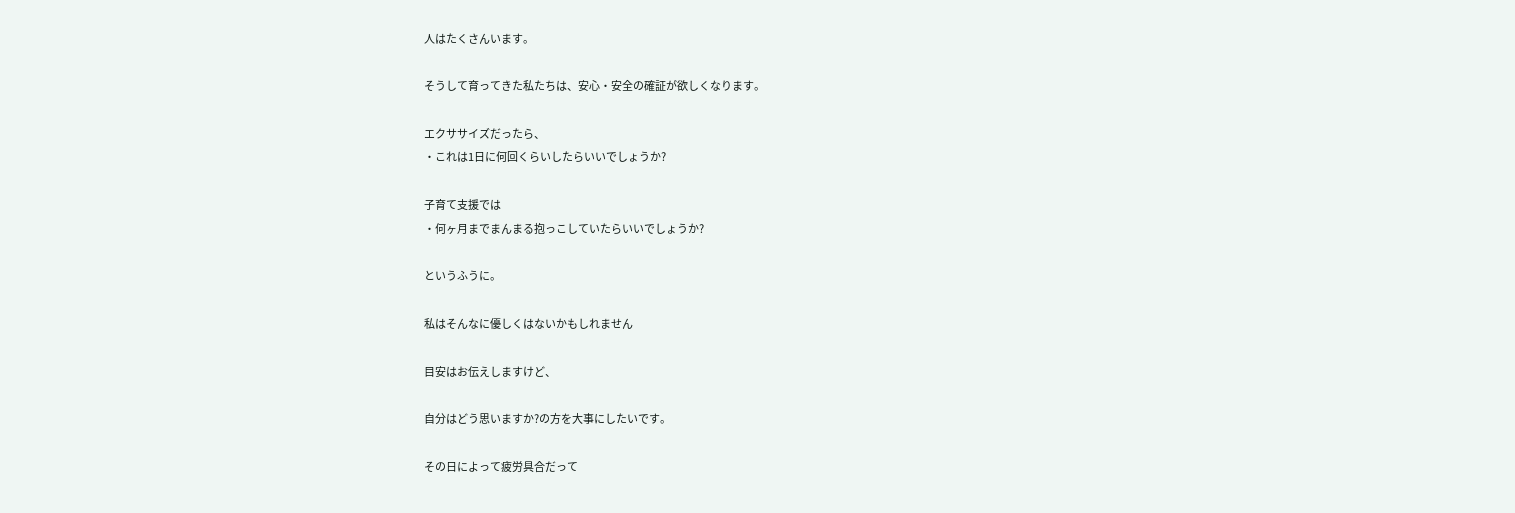人はたくさんいます。

そうして育ってきた私たちは、安心・安全の確証が欲しくなります。

エクササイズだったら、
・これは1日に何回くらいしたらいいでしょうか?

子育て支援では
・何ヶ月までまんまる抱っこしていたらいいでしょうか?

というふうに。

私はそんなに優しくはないかもしれません

目安はお伝えしますけど、

自分はどう思いますか?の方を大事にしたいです。

その日によって疲労具合だって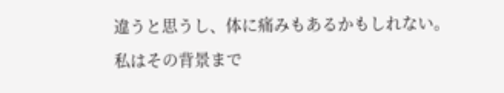違うと思うし、体に痛みもあるかもしれない。
私はその背景まで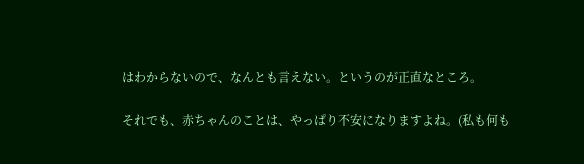はわからないので、なんとも言えない。というのが正直なところ。

それでも、赤ちゃんのことは、やっぱり不安になりますよね。(私も何も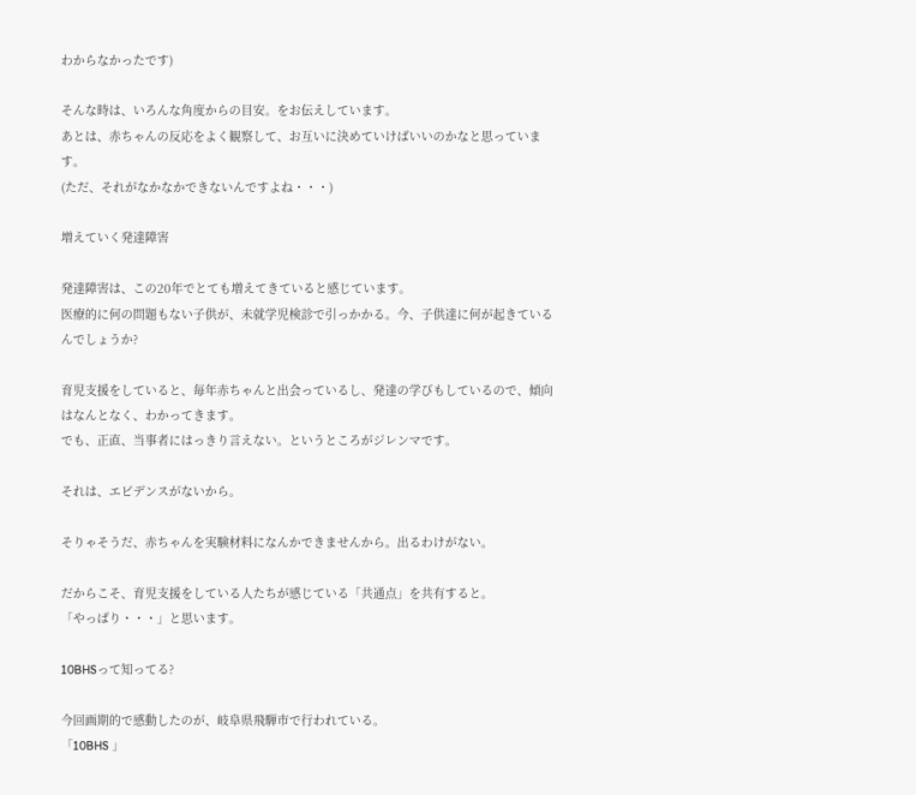わからなかったです)

そんな時は、いろんな角度からの目安。をお伝えしています。
あとは、赤ちゃんの反応をよく観察して、お互いに決めていけばいいのかなと思っています。
(ただ、それがなかなかできないんですよね・・・)

増えていく発達障害

発達障害は、この20年でとても増えてきていると感じています。
医療的に何の問題もない子供が、未就学児検診で引っかかる。今、子供達に何が起きているんでしょうか?

育児支援をしていると、毎年赤ちゃんと出会っているし、発達の学びもしているので、傾向はなんとなく、わかってきます。
でも、正直、当事者にはっきり言えない。というところがジレンマです。

それは、エビデンスがないから。

そりゃそうだ、赤ちゃんを実験材料になんかできませんから。出るわけがない。

だからこそ、育児支援をしている人たちが感じている「共通点」を共有すると。
「やっぱり・・・」と思います。

10BHSって知ってる?

今回画期的で感動したのが、岐阜県飛騨市で行われている。
「10BHS 」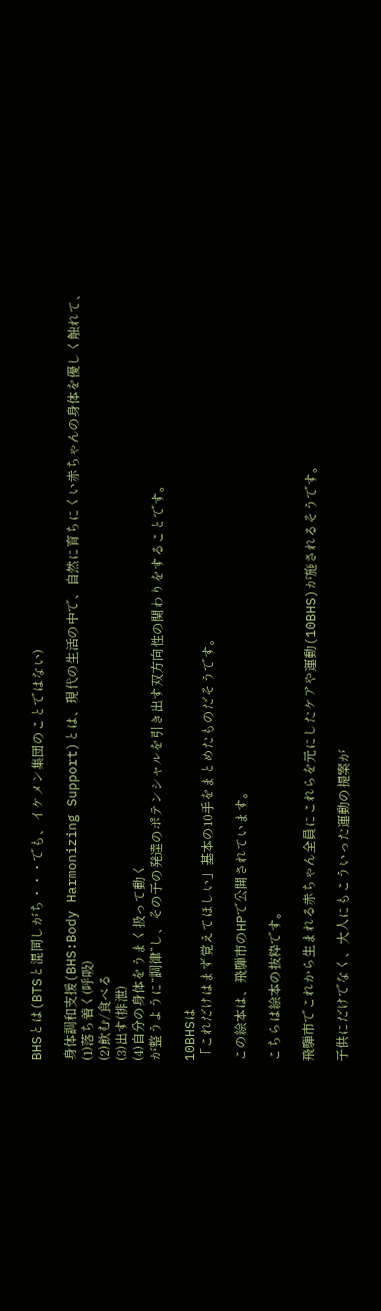BHSとは(BTSと混同しがち・・・でも、イケメン集団のことではない)

身体調和支援(BHS:Body Harmonizing Support)とは、現代の生活の中で、自然に育ちにくい赤ちゃんの身体を優しく触れて、
(1)落ち着く(呼吸)
(2)飲む/食べる
(3)出す(排泄)
(4)自分の身体をうまく扱って動く
が整うように“調律”し、その子の発達のポテンシャルを引き出す双方向性の関わりをすることです。

10BHSは
「これだけはまず覚えてほしい」基本の10手をまとめたものだそうです。

この絵本は、飛騨市のHPで公開されています。

こちらは絵本の抜粋です。

飛騨市でこれから生まれる赤ちゃん全員にこれらを元にしたケアや運動(10BHS)が施されるそうです。

子供にだけでなく、大人にもこういった運動の提案が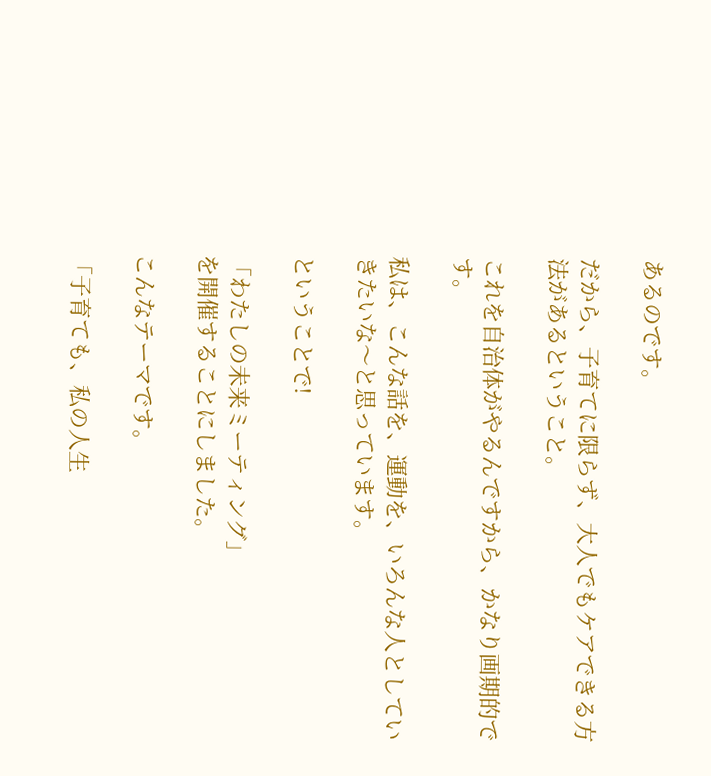あるのです。

だから、子育てに限らず、大人でもケアできる方法があるということ。

これを自治体がやるんですから、かなり画期的です。

私は、こんな話を、運動を、いろんな人としていきたいな〜と思っています。

ということで!

「わたしの未来ミーティング」
を開催することにしました。

こんなテーマです。

「子育ても、私の人生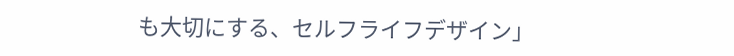も大切にする、セルフライフデザイン」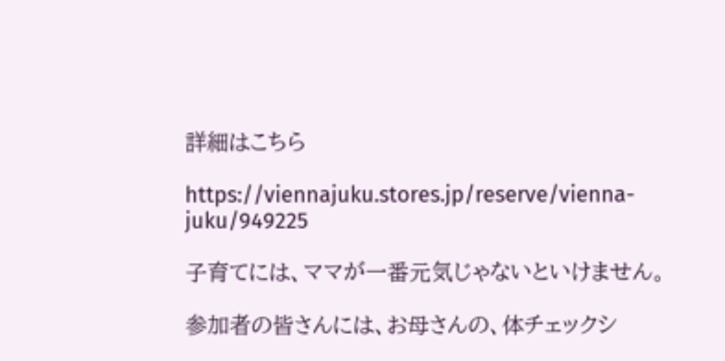詳細はこちら

https://viennajuku.stores.jp/reserve/vienna-juku/949225

子育てには、ママが一番元気じゃないといけません。

参加者の皆さんには、お母さんの、体チェックシ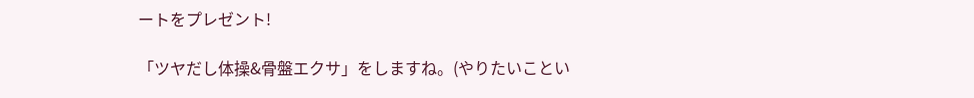ートをプレゼント!

「ツヤだし体操&骨盤エクサ」をしますね。(やりたいことい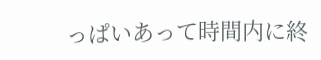っぱいあって時間内に終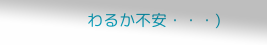わるか不安・・・)